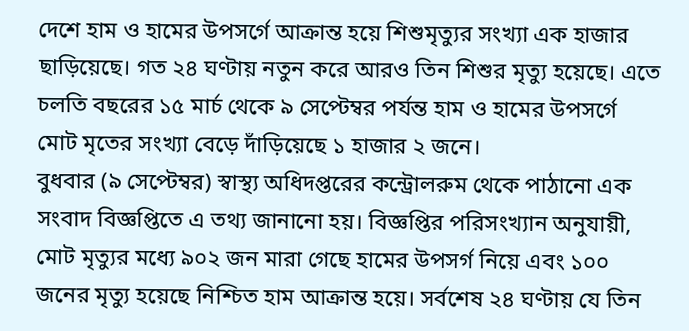দেশে হাম ও হামের উপসর্গে আক্রান্ত হয়ে শিশুমৃত্যুর সংখ্যা এক হাজার ছাড়িয়েছে। গত ২৪ ঘণ্টায় নতুন করে আরও তিন শিশুর মৃত্যু হয়েছে। এতে চলতি বছরের ১৫ মার্চ থেকে ৯ সেপ্টেম্বর পর্যন্ত হাম ও হামের উপসর্গে মোট মৃতের সংখ্যা বেড়ে দাঁড়িয়েছে ১ হাজার ২ জনে।
বুধবার (৯ সেপ্টেম্বর) স্বাস্থ্য অধিদপ্তরের কন্ট্রোলরুম থেকে পাঠানো এক সংবাদ বিজ্ঞপ্তিতে এ তথ্য জানানো হয়। বিজ্ঞপ্তির পরিসংখ্যান অনুযায়ী, মোট মৃত্যুর মধ্যে ৯০২ জন মারা গেছে হামের উপসর্গ নিয়ে এবং ১০০ জনের মৃত্যু হয়েছে নিশ্চিত হাম আক্রান্ত হয়ে। সর্বশেষ ২৪ ঘণ্টায় যে তিন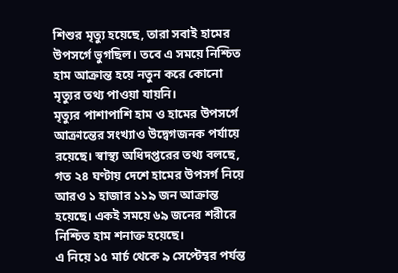শিশুর মৃত্যু হয়েছে, তারা সবাই হামের উপসর্গে ভুগছিল। তবে এ সময়ে নিশ্চিত হাম আক্রান্ত হয়ে নতুন করে কোনো মৃত্যুর তথ্য পাওয়া যায়নি।
মৃত্যুর পাশাপাশি হাম ও হামের উপসর্গে আক্রান্তের সংখ্যাও উদ্বেগজনক পর্যায়ে রয়েছে। স্বাস্থ্য অধিদপ্তরের তথ্য বলছে, গত ২৪ ঘণ্টায় দেশে হামের উপসর্গ নিয়ে আরও ১ হাজার ১১৯ জন আক্রান্ত হয়েছে। একই সময়ে ৬৯ জনের শরীরে নিশ্চিত হাম শনাক্ত হয়েছে।
এ নিয়ে ১৫ মার্চ থেকে ৯ সেপ্টেম্বর পর্যন্ত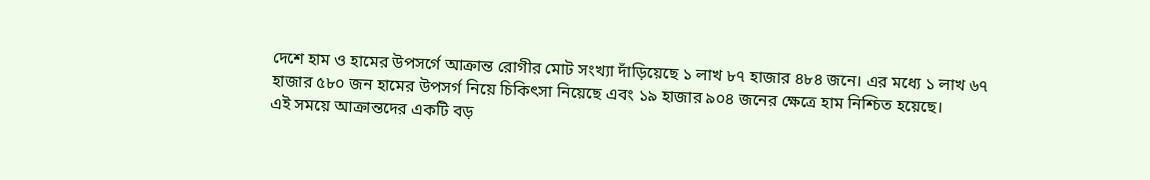দেশে হাম ও হামের উপসর্গে আক্রান্ত রোগীর মোট সংখ্যা দাঁড়িয়েছে ১ লাখ ৮৭ হাজার ৪৮৪ জনে। এর মধ্যে ১ লাখ ৬৭ হাজার ৫৮০ জন হামের উপসর্গ নিয়ে চিকিৎসা নিয়েছে এবং ১৯ হাজার ৯০৪ জনের ক্ষেত্রে হাম নিশ্চিত হয়েছে।
এই সময়ে আক্রান্তদের একটি বড়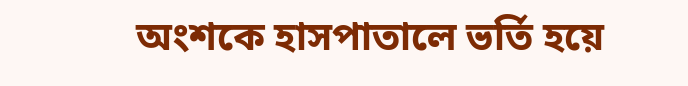অংশকে হাসপাতালে ভর্তি হয়ে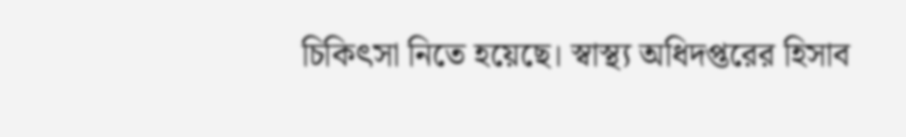চিকিৎসা নিতে হয়েছে। স্বাস্থ্য অধিদপ্তরের হিসাব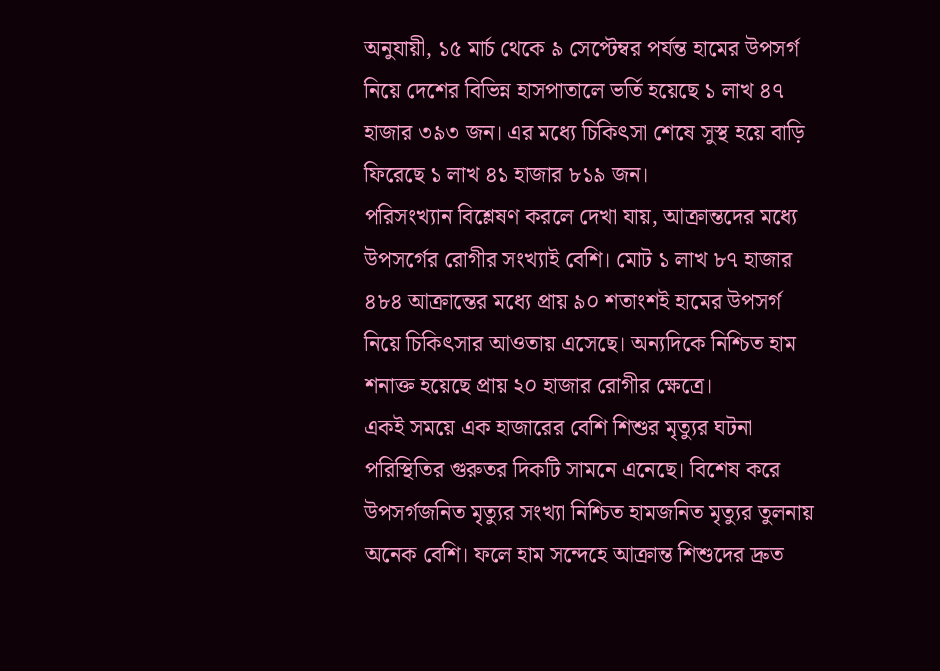অনুযায়ী, ১৫ মার্চ থেকে ৯ সেপ্টেম্বর পর্যন্ত হামের উপসর্গ নিয়ে দেশের বিভিন্ন হাসপাতালে ভর্তি হয়েছে ১ লাখ ৪৭ হাজার ৩৯৩ জন। এর মধ্যে চিকিৎসা শেষে সুস্থ হয়ে বাড়ি ফিরেছে ১ লাখ ৪১ হাজার ৮১৯ জন।
পরিসংখ্যান বিশ্লেষণ করলে দেখা যায়, আক্রান্তদের মধ্যে উপসর্গের রোগীর সংখ্যাই বেশি। মোট ১ লাখ ৮৭ হাজার ৪৮৪ আক্রান্তের মধ্যে প্রায় ৯০ শতাংশই হামের উপসর্গ নিয়ে চিকিৎসার আওতায় এসেছে। অন্যদিকে নিশ্চিত হাম শনাক্ত হয়েছে প্রায় ২০ হাজার রোগীর ক্ষেত্রে।
একই সময়ে এক হাজারের বেশি শিশুর মৃত্যুর ঘটনা পরিস্থিতির গুরুতর দিকটি সামনে এনেছে। বিশেষ করে উপসর্গজনিত মৃত্যুর সংখ্যা নিশ্চিত হামজনিত মৃত্যুর তুলনায় অনেক বেশি। ফলে হাম সন্দেহে আক্রান্ত শিশুদের দ্রুত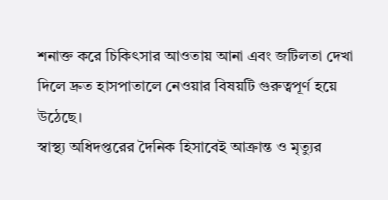শনাক্ত করে চিকিৎসার আওতায় আনা এবং জটিলতা দেখা দিলে দ্রুত হাসপাতালে নেওয়ার বিষয়টি গুরুত্বপূর্ণ হয়ে উঠেছে।
স্বাস্থ্য অধিদপ্তরের দৈনিক হিসাবেই আক্রান্ত ও মৃত্যুর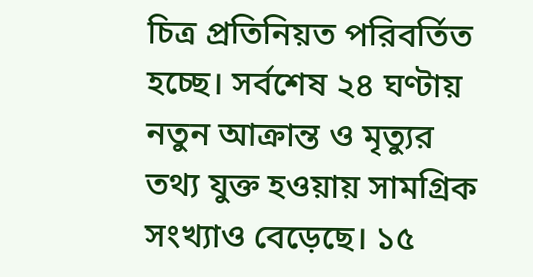চিত্র প্রতিনিয়ত পরিবর্তিত হচ্ছে। সর্বশেষ ২৪ ঘণ্টায় নতুন আক্রান্ত ও মৃত্যুর তথ্য যুক্ত হওয়ায় সামগ্রিক সংখ্যাও বেড়েছে। ১৫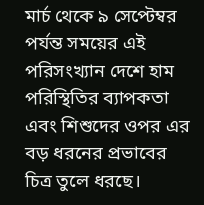মার্চ থেকে ৯ সেপ্টেম্বর পর্যন্ত সময়ের এই পরিসংখ্যান দেশে হাম পরিস্থিতির ব্যাপকতা এবং শিশুদের ওপর এর বড় ধরনের প্রভাবের চিত্র তুলে ধরছে।